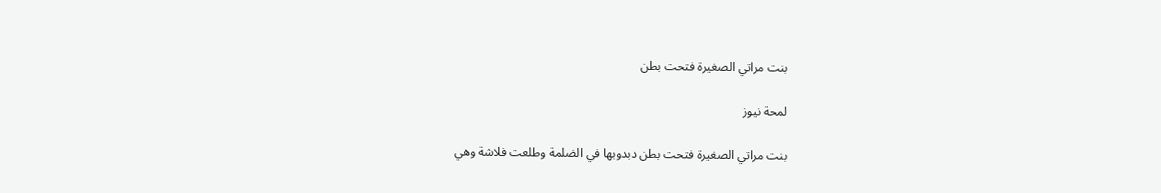بنت مراتي الصغيرة فتحت بطن

لمحة نيوز

بنت مراتي الصغيرة فتحت بطن دبدوبها في الضلمة وطلعت فلاشة وهي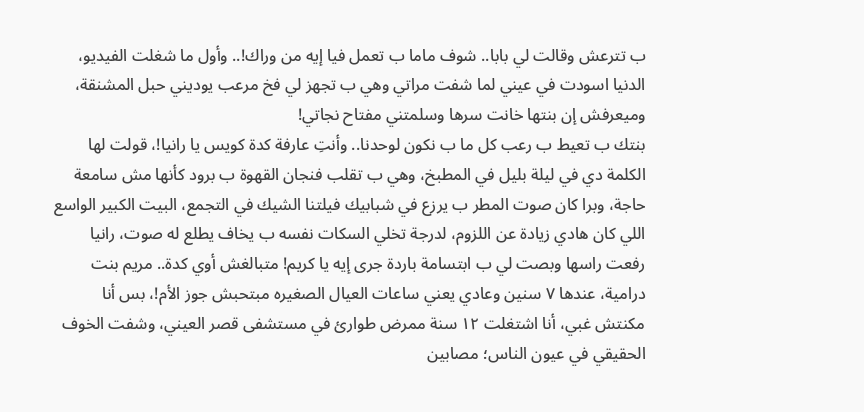ب تترعش وقالت لي بابا.. شوف ماما ب تعمل فيا إيه من وراك!.. وأول ما شغلت الفيديو، الدنيا اسودت في عيني لما شفت مراتي وهي ب تجهز لي فخ مرعب يوديني حبل المشنقة، وميعرفش إن بنتها خانت سرها وسلمتني مفتاح نجاتي!
بنتك ب تعيط ب رعب كل ما ب نكون لوحدنا.. وأنتِ عارفة كدة كويس يا رانيا!، قولت لها الكلمة دي في ليلة بليل في المطبخ، وهي ب تقلب فنجان القهوة ب برود كأنها مش سامعة حاجة، وبرا كان صوت المطر ب يرزع في شبابيك فيلتنا الشيك في التجمع، البيت الكبير الواسع اللي كان هادي زيادة عن اللزوم، لدرجة تخلي السكات نفسه ب يخاف يطلع له صوت، رانيا رفعت راسها وبصت لي ب ابتسامة باردة جرى إيه يا كريم! متبالغش أوي كدة.. مريم بنت درامية، عندها ٧ سنين وعادي يعني ساعات العيال الصغيره مبتحبش جوز الأم!، بس أنا مكنتش غبي، أنا اشتغلت ١٢ سنة ممرض طوارئ في مستشفى قصر العيني، وشفت الخوف الحقيقي في عيون الناس؛ مصابين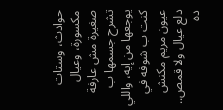حوادث، وستات مكسورة، وعيال صغيرة مش عارفة تشرح جسمها ب يوجعها من إيه، واللي كنت ب شوفه في عيون مريم مكنش دلع عيال ولا قمص.. ده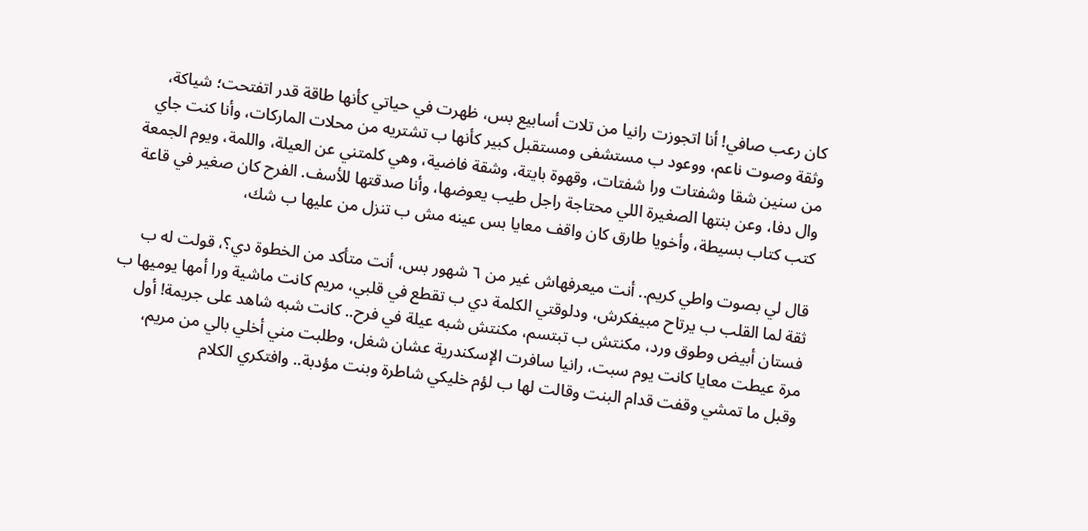كان رعب صافي! أنا اتجوزت رانيا من تلات أسابيع بس، ظهرت في حياتي كأنها طاقة قدر اتفتحت؛ شياكة، وثقة وصوت ناعم، ووعود ب مستشفى ومستقبل كبير كأنها ب تشتريه من محلات الماركات، وأنا كنت جاي من سنين شقا وشفتات ورا شفتات، وقهوة بايتة، وشقة فاضية، وهي كلمتني عن العيلة، واللمة، ويوم الجمعة وال دفا، وعن بنتها الصغيرة اللي محتاجة راجل طيب يعوضها، وأنا صدقتها للأسف. الفرح كان صغير في قاعة كتب كتاب بسيطة، وأخويا طارق كان واقف معايا بس عينه مش ب تنزل من عليها ب شك،

قال لي بصوت واطي كريم.. أنت ميعرفهاش غير من ٦ شهور بس، أنت متأكد من الخطوة دي؟، قولت له ب ثقة لما القلب ب يرتاح مبيفكرش، ودلوقتي الكلمة دي ب تقطع في قلبي، مريم كانت ماشية ورا أمها يوميها ب فستان أبيض وطوق ورد، مكنتش ب تبتسم، مكنتش شبه عيلة في فرح.. كانت شبه شاهد على جريمة! أول مرة عيطت معايا كانت يوم سبت، رانيا سافرت الإسكندرية عشان شغل، وطلبت مني أخلي بالي من مريم، وقبل ما تمشي وقفت قدام البنت وقالت لها ب لؤم خليكي شاطرة وبنت مؤدبة.. وافتكري الكلام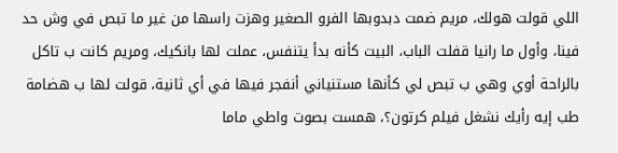اللي قولت هولك، مريم ضمت دبدوبها الفرو الصغير وهزت راسها من غير ما تبص في وش حد فينا، وأول ما رانيا قفلت الباب، البيت كأنه بدأ يتنفس، عملت لها بانكيك، ومريم كانت ب تاكل بالراحة أوي وهي ب تبص لي كأنها مستنياني أنفجر فيها في أي ثانية، قولت لها ب هضامة طب إيه رأيك نشغل فيلم كرتون؟، همست بصوت واطي ماما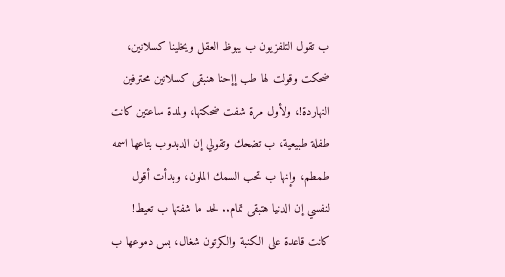ب تقول التلفزيون ب يبوظ العقل ويخلينا كسلانين، ضحكت وقولت لها طب إإحنا هنبقى كسلانين محترفين النهاردة!، ولأول مرة شفت ضحكتها، ولمدة ساعتين كانت طفلة طبيعية، ب تضحك وتقولي إن الدبدوب بتاعها اسمه طمطم، وإنها ب تحب السمك الملون، وبدأت أقول لنفسي إن الدنيا هتبقى تمام.. لحد ما شفتها ب تعيط! كانت قاعدة على الكنبة والكرتون شغال، بس دموعها ب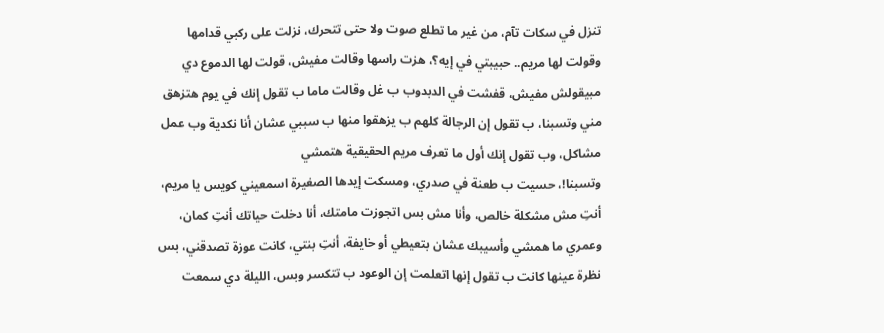تنزل في سكات تآم، من غير ما تطلع صوت ولا حتى تتحرك، نزلت على ركبي قدامها وقولت لها مريم.. حبيبتي في إيه؟، هزت راسها وقالت مفيش، قولت لها الدموع دي مبيقولش مفيش، قفشت في الدبدوب ب غل وقالت ماما ب تقول إنك في يوم هتزهق مني وتسبنا، ب تقول إن الرجالة كلهم ب يزهقوا منها ب سببي عشان أنا نكدية وب عمل مشاكل، وب تقول إنك أول ما تعرف مريم الحقيقية هتمشي
وتسبنا!، حسيت ب طعنة في صدري، ومسكت إيدها الصغيرة اسمعيني كويس يا مريم، أنتِ مش مشكلة خالص، وأنا مش بس اتجوزت مامتك، أنا دخلت حياتك أنتِ كمان، وعمري ما همشي وأسيبك عشان بتعيطي أو خايفة، أنتِ بنتي، كانت عوزة تصدقني، بس نظرة عينها كانت ب تقول إنها اتعلمت إن الوعود ب تتكسر وبس، الليلة دي سمعت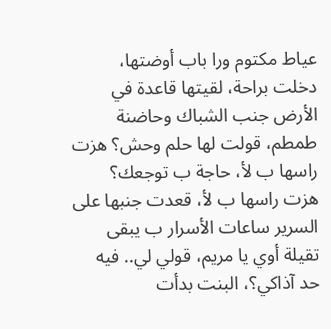عياط مكتوم ورا باب أوضتها، دخلت براحة، لقيتها قاعدة في الأرض جنب الشباك وحاضنة طمطم، قولت لها حلم وحش؟ هزت راسها ب لأ، حاجة ب توجعك؟ هزت راسها ب لأ، قعدت جنبها على السرير ساعات الأسرار ب يبقى تقيلة أوي يا مريم، قولي لي.. فيه حد آذاكي؟، البنت بدأت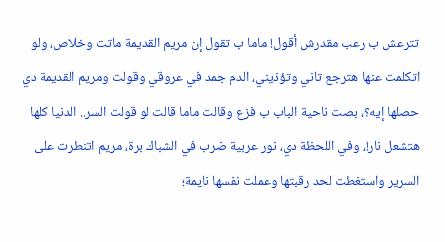تترعش ب رعب مقدرش أقول! ماما ب تقول إن مريم القديمة ماتت وخلاص، ولو اتكلمت عنها هترجع تاني وتؤذيني، الدم جمد في عروقي وقولت ومريم القديمة دي حصلها إيه؟، بصت ناحية الباب ب فزع وقالت ماما قالت لو قولت السر.. الدنيا كلها هتشعل نار!، وفي اللحظة دي، نور عربية ضرب في الشباك برة، مريم اتنطرت على السرير واستغطت لحد رقبتها وعملت نفسها نايمة؛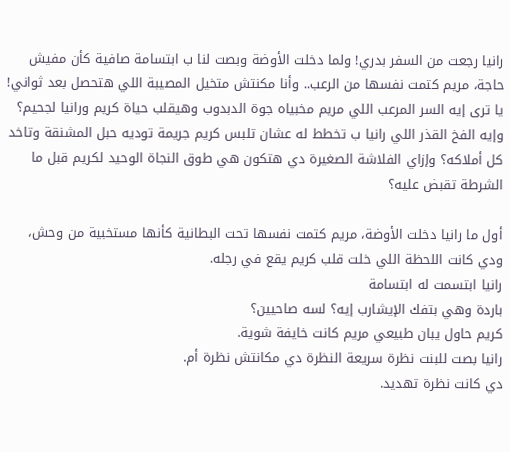رانيا رجعت من السفر بدري! ولما دخلت الأوضة وبصت لنا ب ابتسامة صافية كأن مفيش حاجة، مريم كتمت نفسها من الرعب.. وأنا مكنتش متخيل المصيبة اللي هتحصل بعد ثواني!
يا ترى إيه السر المرعب اللي مريم مخبياه جوة الدبدوب وهيقلب حياة كريم ورانيا لجحيم؟ وإيه الفخ القذر اللي رانيا ب تخطط له عشان تلبس كريم جريمة توديه حبل المشنقة وتاخد كل أملاكه؟ وإزاي الفلاشة الصغيرة دي هتكون هي طوق النجاة الوحيد لكريم قبل ما الشرطة تقبض عليه؟

أول ما رانيا دخلت الأوضة، مريم كتمت نفسها تحت البطانية كأنها مستخبية من وحش، ودي كانت اللحظة اللي خلت قلب كريم يقع في رجله.
رانيا ابتسمت له ابتسامة
باردة وهي بتفك الإيشارب إيه؟ لسه صاحيين؟
كريم حاول يبان طبيعي مريم كانت خايفة شوية.
رانيا بصت للبنت نظرة سريعة النظرة دي مكانتش نظرة أم.
دي كانت نظرة تهديد.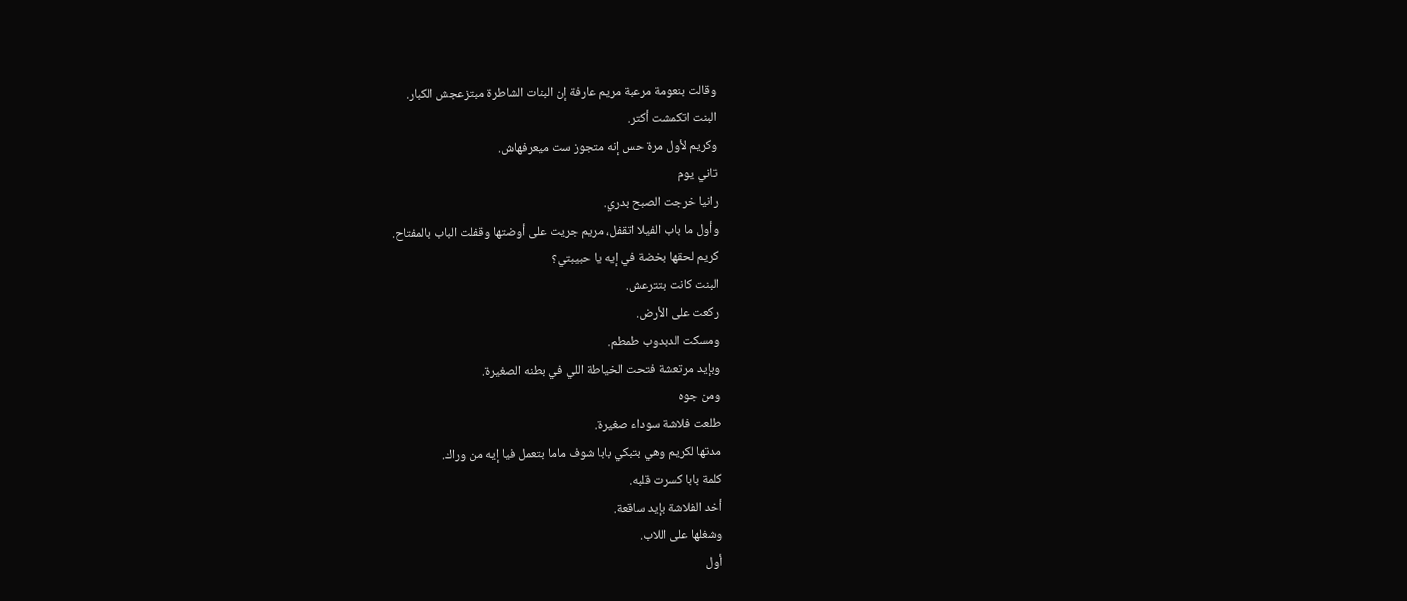وقالت بنعومة مرعبة مريم عارفة إن البنات الشاطرة مبتزعجش الكبار.
البنت اتكمشت أكتر.
وكريم لأول مرة حس إنه متجوز ست ميعرفهاش.
تاني يوم
رانيا خرجت الصبح بدري.
وأول ما باب الفيلا اتقفل، مريم جريت على أوضتها وقفلت الباب بالمفتاح.
كريم لحقها بخضة في إيه يا حبيبتي؟
البنت كانت بتترعش.
ركعت على الأرض.
ومسكت الدبدوب طمطم.
وبإيد مرتعشة فتحت الخياطة اللي في بطنه الصغيرة.
ومن جوه
طلعت فلاشة سوداء صغيرة.
مدتها لكريم وهي بتبكي بابا شوف ماما بتعمل فيا إيه من وراك.
كلمة بابا كسرت قلبه.
أخد الفلاشة بإيد ساقعة.
وشغلها على اللاب.
أول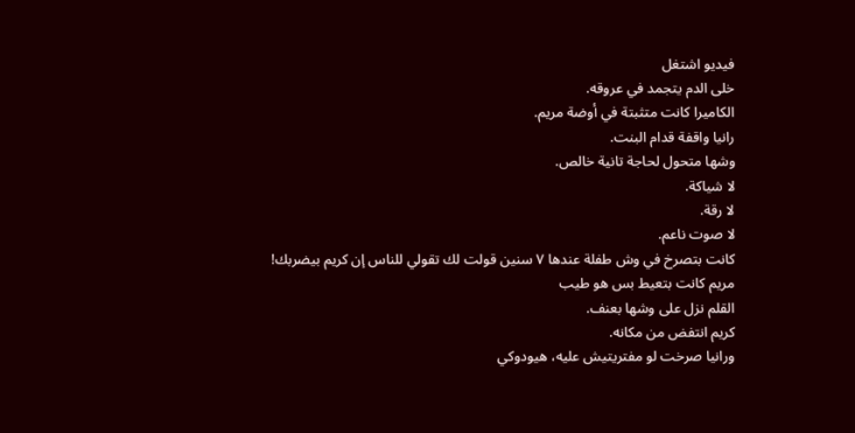فيديو اشتغل
خلى الدم يتجمد في عروقه.
الكاميرا كانت متثبتة في أوضة مريم.
رانيا واقفة قدام البنت.
وشها متحول لحاجة تانية خالص.
لا شياكة.
لا رقة.
لا صوت ناعم.
كانت بتصرخ في وش طفلة عندها ٧ سنين قولت لك تقولي للناس إن كريم بيضربك!
مريم كانت بتعيط بس هو طيب
القلم نزل على وشها بعنف.
كريم انتفض من مكانه.
ورانيا صرخت لو مفتريتيش عليه، هيودوكي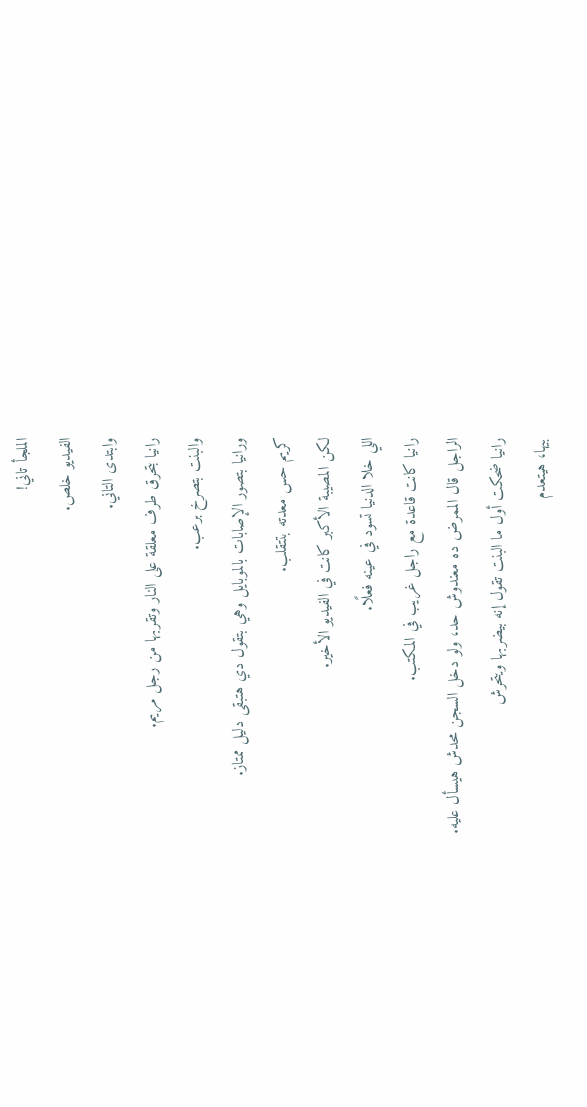الملجأ تاني!
الفيديو خلص.
وابتدى التاني.
رانيا بتحرق طرف معلقة على النار وتقربها من رجل مريم.
والبنت بتصرخ برعب.
ورانيا بتصور الإصابات بالموبايل وهي بتقول دي هتبقى دليل ممتاز.
كريم حس معدته بتتقلب.
لكن المصيبة الأكبر كانت في الفيديو الأخير.
اللي خلا الدنيا تسود في عينه فعلًا.
رانيا كانت قاعدة مع راجل غريب في المكتب.
الراجل قال الممرض ده معندوش حد، ولو دخل السجن محدش هيسأل عليه.
رانيا ضحكت أول ما البنت تقول إنه بيضربها ويتحرش
بيها، هيتعدم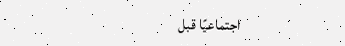اجتماعيًا قبل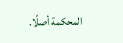المحكمة أصلًا.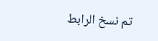تم نسخ الرابط